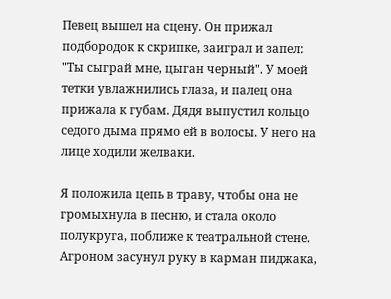Певец вышел на сцену. Он прижал подбородок к скрипке, заиграл и запел: "Ты сыграй мне, цыган черный". У моей тетки увлажнились глаза, и палец она прижала к губам. Дядя выпустил кольцо седого дыма прямо ей в волосы. У него на лице ходили желваки.

Я положила цепь в траву, чтобы она не громыхнула в песню, и стала около полукруга, поближе к театральной стене. Агроном засунул руку в карман пиджака,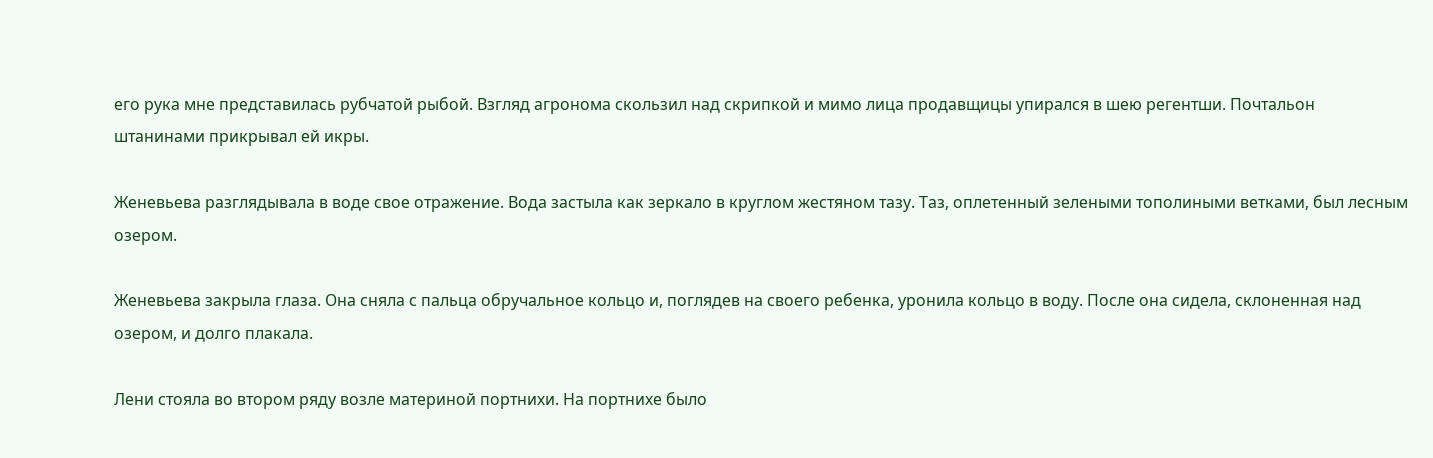его рука мне представилась рубчатой рыбой. Взгляд агронома скользил над скрипкой и мимо лица продавщицы упирался в шею регентши. Почтальон штанинами прикрывал ей икры.

Женевьева разглядывала в воде свое отражение. Вода застыла как зеркало в круглом жестяном тазу. Таз, оплетенный зелеными тополиными ветками, был лесным озером.

Женевьева закрыла глаза. Она сняла с пальца обручальное кольцо и, поглядев на своего ребенка, уронила кольцо в воду. После она сидела, склоненная над озером, и долго плакала.

Лени стояла во втором ряду возле материной портнихи. На портнихе было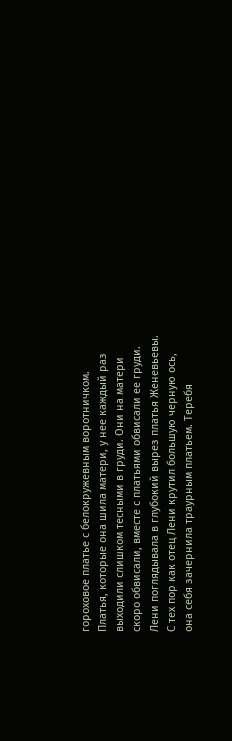гороховое платье с белокружевным воротничком. Платья, которые она шила матери, у нее каждый раз выходили слишком тесными в груди. Они на матери скоро обвисали, вместе с платьями обвисали ее груди. Лени поглядывала в глубокий вырез платья Женевьевы. С тех пор как отец Лени крутил большую черную ось, она себя зачернила траурным платьем. Теребя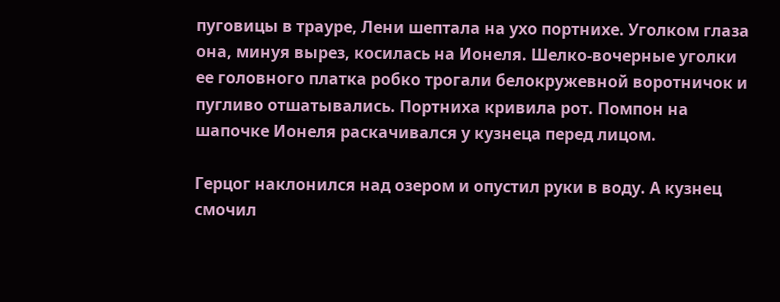пуговицы в трауре, Лени шептала на ухо портнихе. Уголком глаза она, минуя вырез, косилась на Ионеля. Шелко-вочерные уголки ее головного платка робко трогали белокружевной воротничок и пугливо отшатывались. Портниха кривила рот. Помпон на шапочке Ионеля раскачивался у кузнеца перед лицом.

Герцог наклонился над озером и опустил руки в воду. А кузнец смочил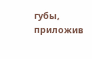губы, приложив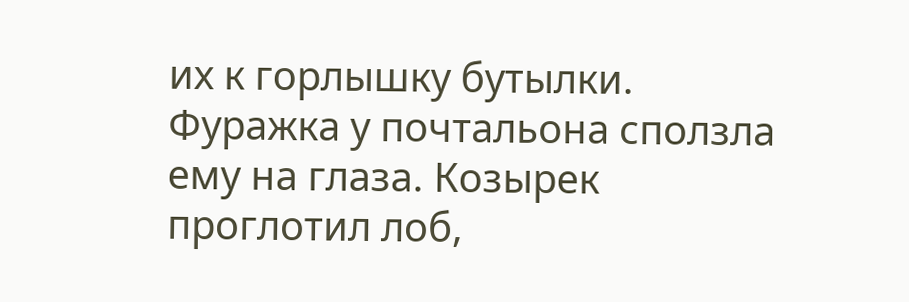их к горлышку бутылки. Фуражка у почтальона сползла ему на глаза. Козырек проглотил лоб,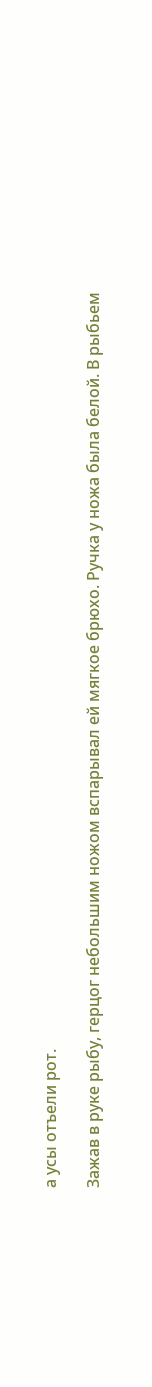а усы отъели рот.

Зажав в руке рыбу, герцог небольшим ножом вспарывал ей мягкое брюхо. Ручка у ножа была белой. В рыбьем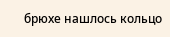брюхе нашлось кольцо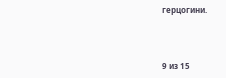герцогини.



9 из 15